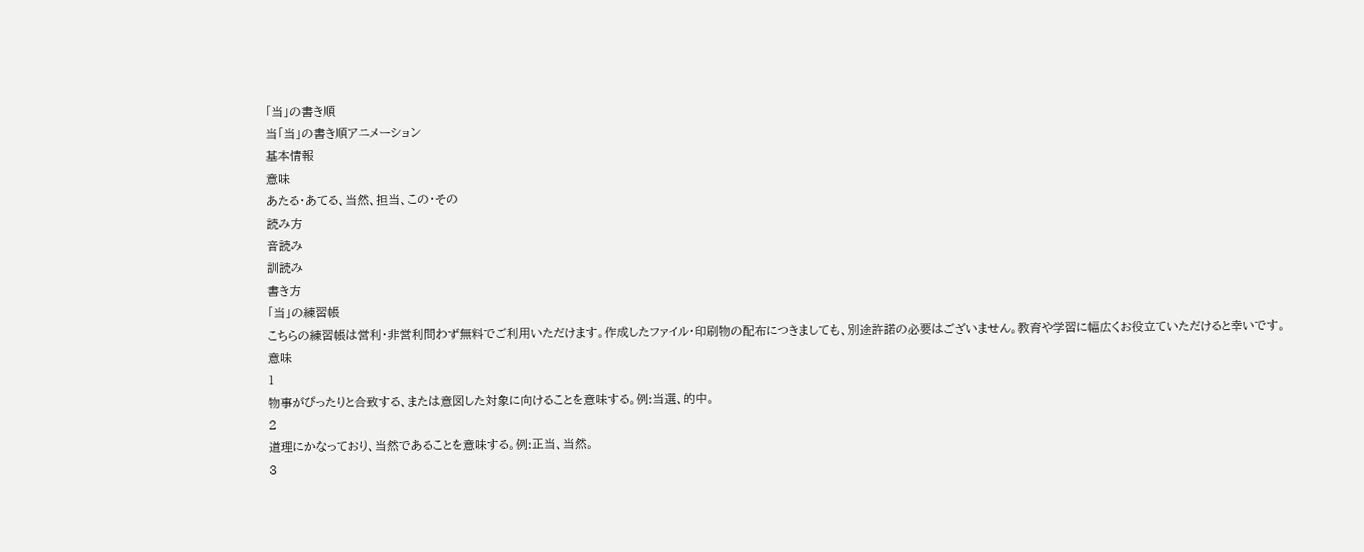「当」の書き順
当「当」の書き順アニメーション
基本情報
意味
あたる・あてる、当然、担当、この・その
読み方
音読み
訓読み
書き方
「当」の練習帳
こちらの練習帳は営利・非営利問わず無料でご利用いただけます。作成したファイル・印刷物の配布につきましても、別途許諾の必要はございません。教育や学習に幅広くお役立ていただけると幸いです。
意味
1
物事がぴったりと合致する、または意図した対象に向けることを意味する。例:当選、的中。
2
道理にかなっており、当然であることを意味する。例:正当、当然。
3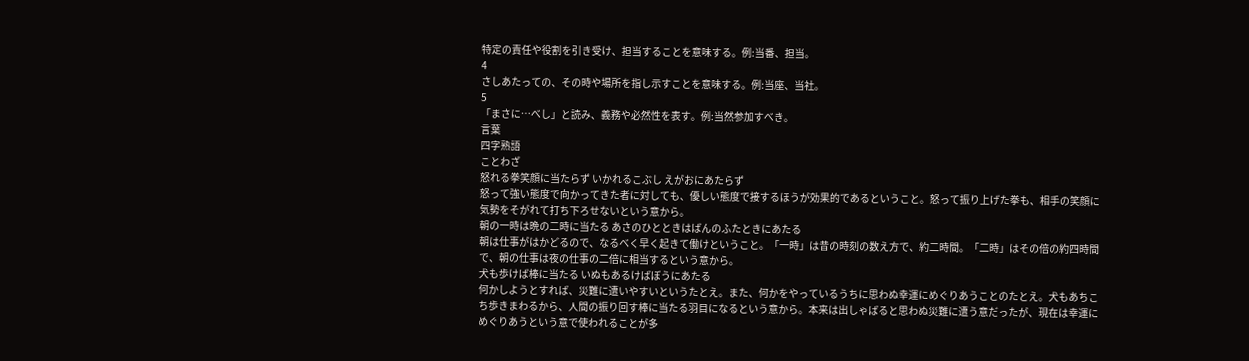特定の責任や役割を引き受け、担当することを意味する。例:当番、担当。
4
さしあたっての、その時や場所を指し示すことを意味する。例:当座、当社。
5
「まさに…べし」と読み、義務や必然性を表す。例:当然参加すべき。
言葉
四字熟語
ことわざ
怒れる拳笑顔に当たらず いかれるこぶし えがおにあたらず
怒って強い態度で向かってきた者に対しても、優しい態度で接するほうが効果的であるということ。怒って振り上げた拳も、相手の笑顔に気勢をそがれて打ち下ろせないという意から。
朝の一時は晩の二時に当たる あさのひとときはばんのふたときにあたる
朝は仕事がはかどるので、なるべく早く起きて働けということ。「一時」は昔の時刻の数え方で、約二時間。「二時」はその倍の約四時間で、朝の仕事は夜の仕事の二倍に相当するという意から。
犬も歩けば棒に当たる いぬもあるけばぼうにあたる
何かしようとすれば、災難に遭いやすいというたとえ。また、何かをやっているうちに思わぬ幸運にめぐりあうことのたとえ。犬もあちこち歩きまわるから、人間の振り回す棒に当たる羽目になるという意から。本来は出しゃばると思わぬ災難に遭う意だったが、現在は幸運にめぐりあうという意で使われることが多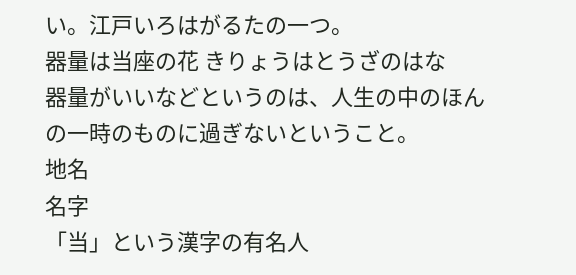い。江戸いろはがるたの一つ。
器量は当座の花 きりょうはとうざのはな
器量がいいなどというのは、人生の中のほんの一時のものに過ぎないということ。
地名
名字
「当」という漢字の有名人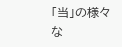「当」の様々な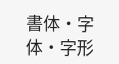書体・字体・字形